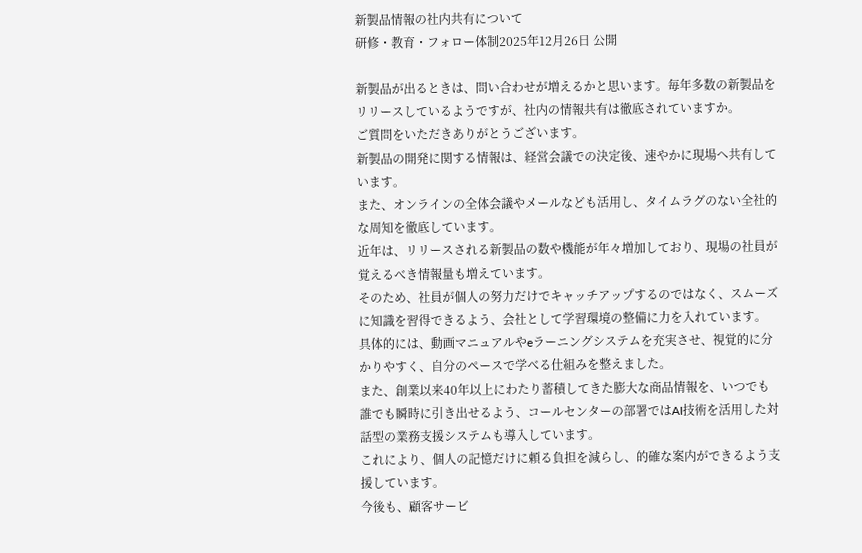新製品情報の社内共有について
研修・教育・フォロー体制2025年12月26日 公開

新製品が出るときは、問い合わせが増えるかと思います。毎年多数の新製品をリリースしているようですが、社内の情報共有は徹底されていますか。
ご質問をいただきありがとうございます。
新製品の開発に関する情報は、経営会議での決定後、速やかに現場へ共有しています。
また、オンラインの全体会議やメールなども活用し、タイムラグのない全社的な周知を徹底しています。
近年は、リリースされる新製品の数や機能が年々増加しており、現場の社員が覚えるべき情報量も増えています。
そのため、社員が個人の努力だけでキャッチアップするのではなく、スムーズに知識を習得できるよう、会社として学習環境の整備に力を入れています。
具体的には、動画マニュアルやeラーニングシステムを充実させ、視覚的に分かりやすく、自分のペースで学べる仕組みを整えました。
また、創業以来40年以上にわたり蓄積してきた膨大な商品情報を、いつでも誰でも瞬時に引き出せるよう、コールセンターの部署ではAI技術を活用した対話型の業務支援システムも導入しています。
これにより、個人の記憶だけに頼る負担を減らし、的確な案内ができるよう支援しています。
今後も、顧客サービ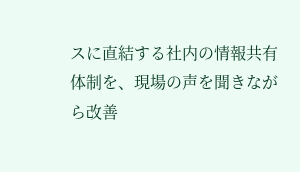スに直結する社内の情報共有体制を、現場の声を聞きながら改善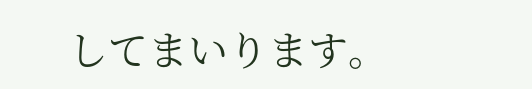してまいります。